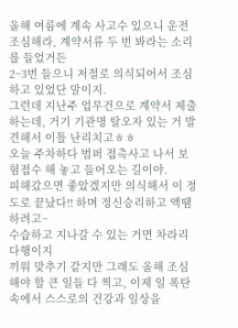올해 여름에 계속 사고수 있으니 운전 조심해라, 계약서류 두 번 봐라는 소리를 들었거든
2~3번 들으니 저절로 의식되어서 조심하고 있었단 말이지.
그런데 지난주 업무건으로 계약서 제출하는데, 거기 기관명 탈오자 있는 거 발견해서 이틀 난리치고ㅎㅎ
오늘 주차하다 범퍼 접촉사고 나서 보험접수 해 놓고 들어오는 길이야.
피해갔으면 좋았겠지만 의식해서 이 정도로 끝났다!! 하며 정신승리하고 액땜하려고~
수습하고 지나갈 수 있는 거면 차라리 다행이지
끼워 맞추기 같지만 그래도 올해 조심해야 할 큰 일들 다 찍고, 이제 일 폭탄 속에서 스스로의 건강과 일상을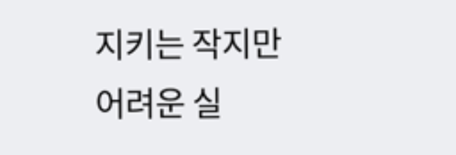지키는 작지만 어려운 실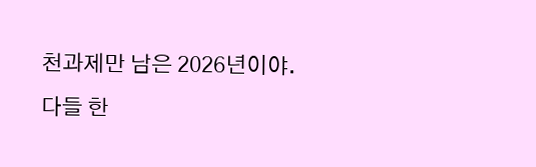천과제만 남은 2026년이야.
다들 한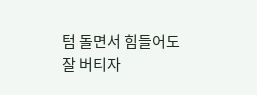텀 돌면서 힘들어도 잘 버티자